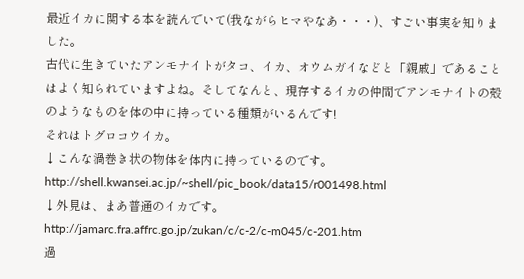最近イカに関する本を読んでいて(我ながらヒマやなあ・・・)、すごい事実を知りました。
古代に生きていたアンモナイトがタコ、イカ、オウムガイなどと「親戚」であることはよく知られていますよね。そしてなんと、現存するイカの仲間でアンモナイトの殻のようなものを体の中に持っている種類がいるんです!
それはトグロコウイカ。
↓こんな渦巻き状の物体を体内に持っているのです。
http://shell.kwansei.ac.jp/~shell/pic_book/data15/r001498.html
↓外見は、まあ普通のイカです。
http://jamarc.fra.affrc.go.jp/zukan/c/c-2/c-m045/c-201.htm
過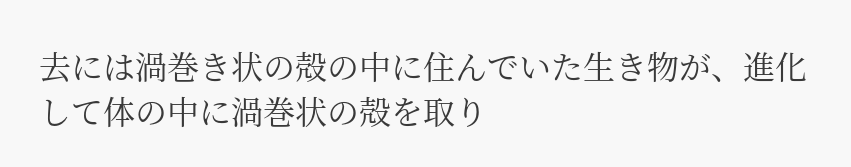去には渦巻き状の殻の中に住んでいた生き物が、進化して体の中に渦巻状の殻を取り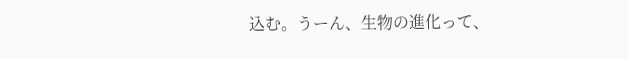込む。うーん、生物の進化って、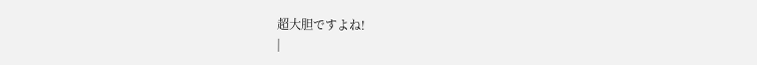超大胆ですよね!
|